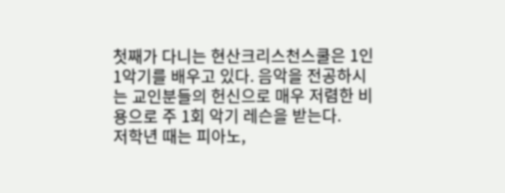첫째가 다니는 현산크리스천스쿨은 1인 1악기를 배우고 있다. 음악을 전공하시는 교인분들의 헌신으로 매우 저렴한 비용으로 주 1회 악기 레슨을 받는다.
저학년 때는 피아노,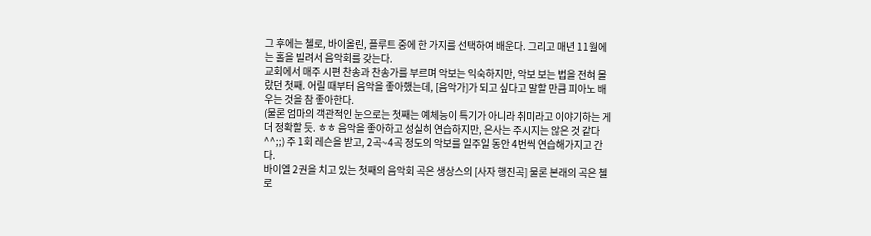그 후에는 첼로, 바이올린, 플루트 중에 한 가지를 선택하여 배운다. 그리고 매년 11월에는 홀을 빌려서 음악회를 갖는다.
교회에서 매주 시편 찬송과 찬송가를 부르며 악보는 익숙하지만, 악보 보는 법을 전혀 몰랐던 첫째. 어릴 때부터 음악을 좋아했는데, [음악가]가 되고 싶다고 말할 만큼 피아노 배우는 것을 참 좋아한다.
(물론 엄마의 객관적인 눈으로는 첫째는 예체능이 특기가 아니라 취미라고 이야기하는 게 더 정확할 듯. ㅎㅎ 음악을 좋아하고 성실히 연습하지만, 은사는 주시지는 않은 것 같다^^;;) 주 1회 레슨을 받고, 2곡~4곡 정도의 악보를 일주일 동안 4번씩 연습해가지고 간다.
바이엘 2권을 치고 있는 첫째의 음악회 곡은 생상스의 [사자 행진곡] 물론 본래의 곡은 첼로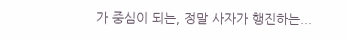가 중심이 되는, 정말 사자가 행진하는...